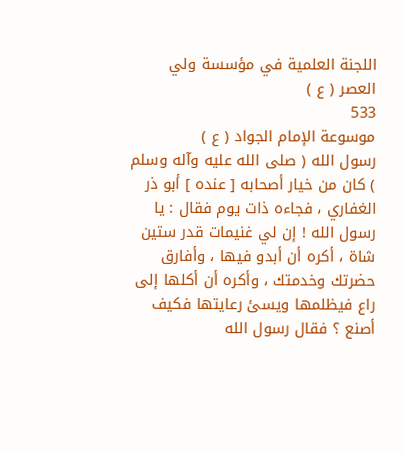اللجنة العلمية في مؤسسة ولي العصر ( ع )
533
موسوعة الإمام الجواد ( ع )
رسول الله ( صلى الله عليه وآله وسلم ) كان من خيار أصحابه [ عنده ] أبو ذر الغفاري ، فجاءه ذات يوم فقال : يا رسول الله ! إن لي غنيمات قدر ستين شاة ، أكره أن أبدو فيها ، وأفارق حضرتك وخدمتك ، وأكره أن أكلها إلى راع فيظلمها ويسئ رعايتها فكيف أصنع ؟ فقال رسول الله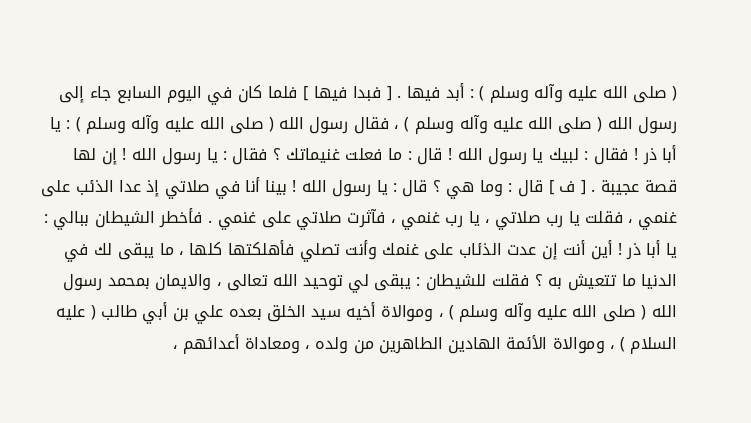( صلى الله عليه وآله وسلم ) : أبد فيها . [ فبدا فيها ] فلما كان في اليوم السابع جاء إلى رسول الله ( صلى الله عليه وآله وسلم ) ، فقال رسول الله ( صلى الله عليه وآله وسلم ) : يا أبا ذر ! فقال : لبيك يا رسول الله ! قال : ما فعلت غنيماتك ؟ فقال : يا رسول الله ! إن لها قصة عجيبة . [ ف ] قال : وما هي ؟ قال : يا رسول الله ! بينا أنا في صلاتي إذ عدا الذئب على غنمي ، فقلت يا رب صلاتي ، يا رب غنمي ، فآثرت صلاتي على غنمي . فأخطر الشيطان ببالي : يا أبا ذر ! أين أنت إن عدت الذئاب على غنمك وأنت تصلي فأهلكتها كلها ، ما يبقى لك في الدنيا ما تتعيش به ؟ فقلت للشيطان : يبقى لي توحيد الله تعالى ، والايمان بمحمد رسول الله ( صلى الله عليه وآله وسلم ) ، وموالاة أخيه سيد الخلق بعده علي بن أبي طالب ( عليه السلام ) ، وموالاة الأئمة الهادين الطاهرين من ولده ، ومعاداة أعدائهم ،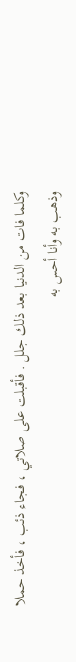وكلما فات من الدنيا بعد ذلك جلل . فأقبلت على صلاتي ، فجاء ذئب ، فأخذ حملا وذهب به وأنا أحس به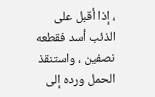، إذا أقبل على الذئب أسد فقطعه نصفين ، واستنقذ الحمل ورده إلى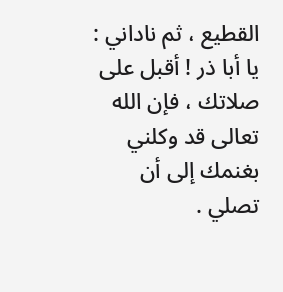القطيع ، ثم ناداني : يا أبا ذر ! أقبل على صلاتك ، فإن الله تعالى قد وكلني بغنمك إلى أن تصلي .